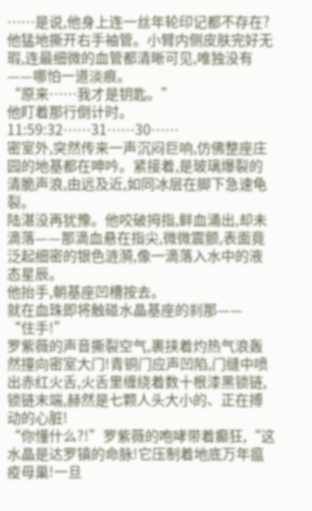……是说,他身上连一丝年轮印记都不存在?
他猛地撕开右手袖管。小臂内侧皮肤完好无瑕,连最细微的血管都清晰可见,唯独没有——哪怕一道淡痕。
“原来……我才是钥匙。”
他盯着那行倒计时。11:59:32……31……30……
密室外,突然传来一声沉闷巨响,仿佛整座庄园的地基都在呻吟。紧接着,是玻璃爆裂的清脆声浪,由远及近,如同冰层在脚下急速龟裂。
陆湛没再犹豫。他咬破拇指,鲜血涌出,却未滴落——那滴血悬在指尖,微微震颤,表面竟泛起细密的银色涟漪,像一滴落入水中的液态星辰。
他抬手,朝基座凹槽按去。
就在血珠即将触碰水晶基座的刹那——
“住手!”
罗紫薇的声音撕裂空气,裹挟着灼热气浪轰然撞向密室大门!青铜门应声凹陷,门缝中喷出赤红火舌,火舌里缠绕着数十根漆黑锁链,锁链末端,赫然是七颗人头大小的、正在搏动的心脏!
“你懂什么?!”罗紫薇的咆哮带着癫狂,“这水晶是达罗镇的命脉!它压制着地底万年瘟疫母巢!一旦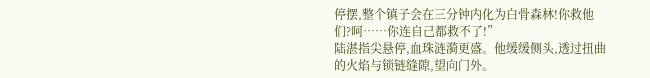停摆,整个镇子会在三分钟内化为白骨森林!你救他们?呵……你连自己都救不了!”
陆湛指尖悬停,血珠涟漪更盛。他缓缓侧头,透过扭曲的火焰与锁链缝隙,望向门外。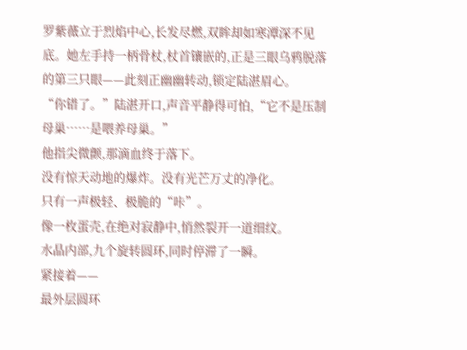罗紫薇立于烈焰中心,长发尽燃,双眸却如寒潭深不见底。她左手持一柄骨杖,杖首镶嵌的,正是三眼乌鸦脱落的第三只眼——此刻正幽幽转动,锁定陆湛眉心。
“你错了。”陆湛开口,声音平静得可怕,“它不是压制母巢……是喂养母巢。”
他指尖微颤,那滴血终于落下。
没有惊天动地的爆炸。没有光芒万丈的净化。
只有一声极轻、极脆的“咔”。
像一枚蛋壳,在绝对寂静中,悄然裂开一道细纹。
水晶内部,九个旋转圆环,同时停滞了一瞬。
紧接着——
最外层圆环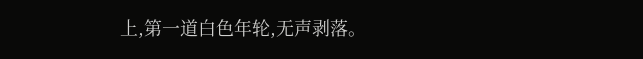上,第一道白色年轮,无声剥落。